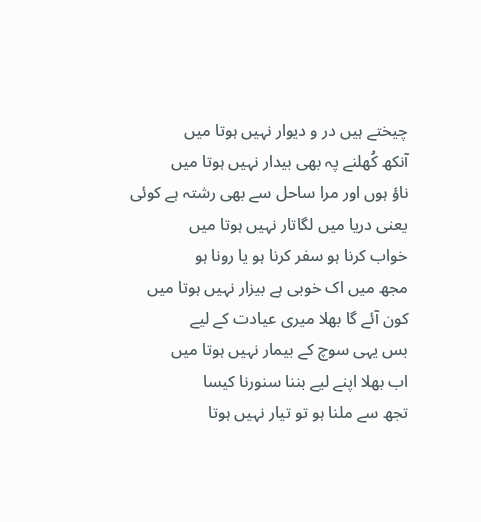چیختے ہیں در و دیوار نہیں ہوتا میں
آنکھ کُھلنے پہ بھی بیدار نہیں ہوتا میں
ناؤ ہوں اور مرا ساحل سے بھی رشتہ ہے کوئی
یعنی دریا میں لگاتار نہیں ہوتا میں
خواب کرنا ہو سفر کرنا ہو یا رونا ہو
مجھ میں اک خوبی ہے بیزار نہیں ہوتا میں
کون آئے گا بھلا میری عیادت کے لیے
بس یہی سوچ کے بیمار نہیں ہوتا میں
اب بھلا اپنے لیے بننا سنورنا کیسا
تجھ سے ملنا ہو تو تیار نہیں ہوتا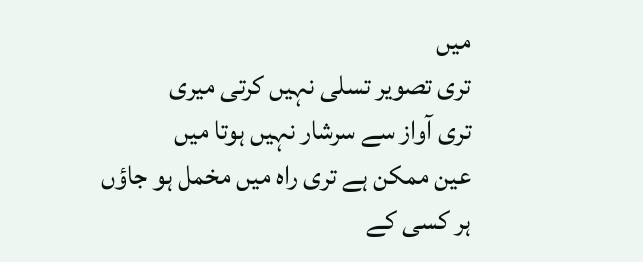میں
تری تصویر تسلی نہیں کرتی میری
تری آواز سے سرشار نہیں ہوتا میں
عین ممکن ہے تری راہ میں مخمل ہو جاؤں
ہر کسی کے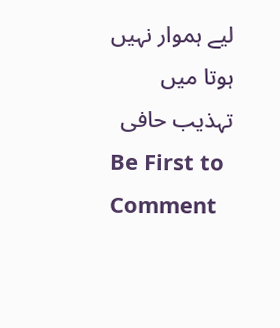لیے ہموار نہیں ہوتا میں
تہذیب حافی
Be First to Comment